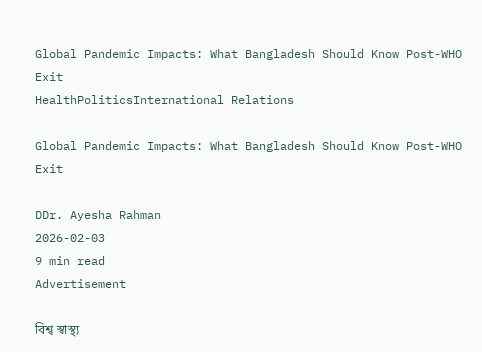Global Pandemic Impacts: What Bangladesh Should Know Post-WHO Exit
HealthPoliticsInternational Relations

Global Pandemic Impacts: What Bangladesh Should Know Post-WHO Exit

DDr. Ayesha Rahman
2026-02-03
9 min read
Advertisement

বিশ্ব স্বাস্থ্য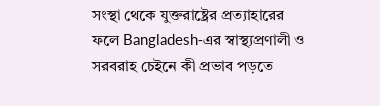সংস্থা থেকে যুক্তরাষ্ট্রের প্রত্যাহারের ফলে Bangladesh‑এর স্বাস্থ্যপ্রণালী ও সরবরাহ চেইনে কী প্রভাব পড়তে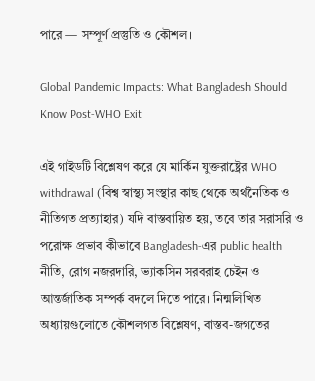পারে — সম্পূর্ণ প্রস্তুতি ও কৌশল।

Global Pandemic Impacts: What Bangladesh Should Know Post-WHO Exit

এই গাইডটি বিশ্লেষণ করে যে মার্কিন যুক্তরাষ্ট্রের WHO withdrawal (বিশ্ব স্বাস্থ্য সংস্থার কাছ থেকে অর্থনৈতিক ও নীতিগত প্রত্যাহার) যদি বাস্তবায়িত হয়, তবে তার সরাসরি ও পরোক্ষ প্রভাব কীভাবে Bangladesh-এর public health নীতি, রোগ নজরদারি, ভ্যাকসিন সরবরাহ চেইন ও আন্তর্জাতিক সম্পর্ক বদলে দিতে পারে। নিন্মলিখিত অধ্যায়গুলোতে কৌশলগত বিশ্লেষণ, বাস্তব-জগতের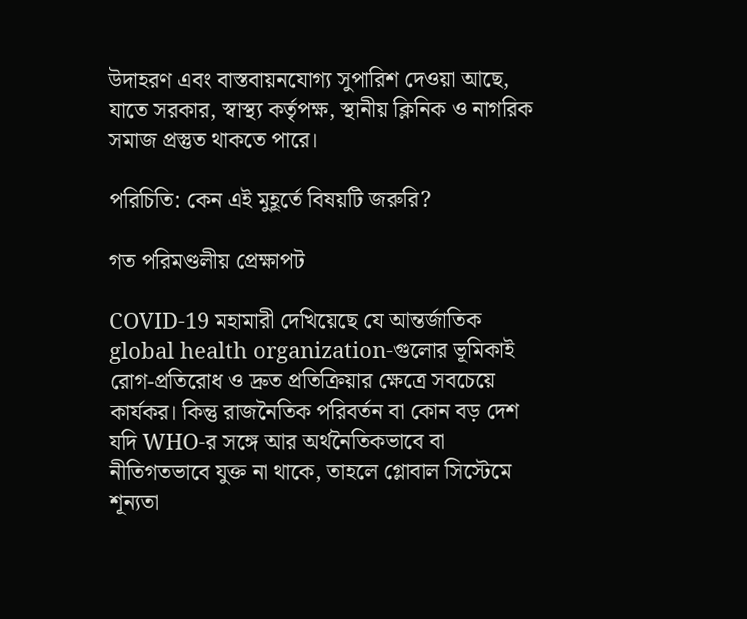উদাহরণ এবং বাস্তবায়নযোগ্য সুপারিশ দেওয়া আছে, যাতে সরকার, স্বাস্থ্য কর্তৃপক্ষ, স্থানীয় ক্লিনিক ও নাগরিক সমাজ প্রস্তুত থাকতে পারে।

পরিচিতি: কেন এই মুহূর্তে বিষয়টি জরুরি?

গত পরিমণ্ডলীয় প্রেক্ষাপট

COVID-19 মহামারী দেখিয়েছে যে আন্তর্জাতিক global health organization-গুলোর ভূমিকাই রোগ-প্রতিরোধ ও দ্রুত প্রতিক্রিয়ার ক্ষেত্রে সবচেয়ে কার্যকর। কিন্তু রাজনৈতিক পরিবর্তন বা কোন বড় দেশ যদি WHO-র সঙ্গে আর অর্থনৈতিকভাবে বা নীতিগতভাবে যুক্ত না থাকে, তাহলে গ্লোবাল সিস্টেমে শূন্যতা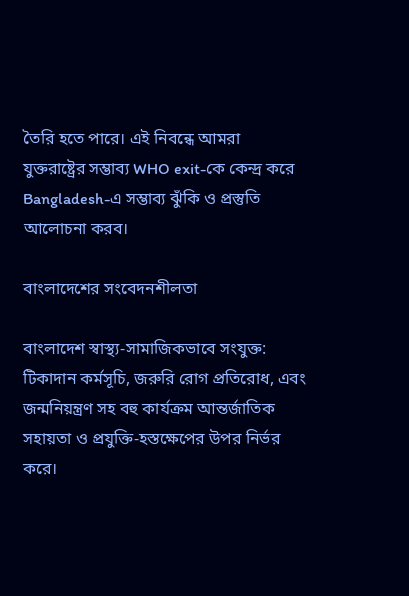তৈরি হতে পারে। এই নিবন্ধে আমরা যুক্তরাষ্ট্রের সম্ভাব্য WHO exit-কে কেন্দ্র করে Bangladesh-এ সম্ভাব্য ঝুঁকি ও প্রস্তুতি আলোচনা করব।

বাংলাদেশের সংবেদনশীলতা

বাংলাদেশ স্বাস্থ্য-সামাজিকভাবে সংযুক্ত: টিকাদান কর্মসূচি, জরুরি রোগ প্রতিরোধ, এবং জন্মনিয়ন্ত্রণ সহ বহু কার্যক্রম আন্তর্জাতিক সহায়তা ও প্রযুক্তি-হস্তক্ষেপের উপর নির্ভর করে।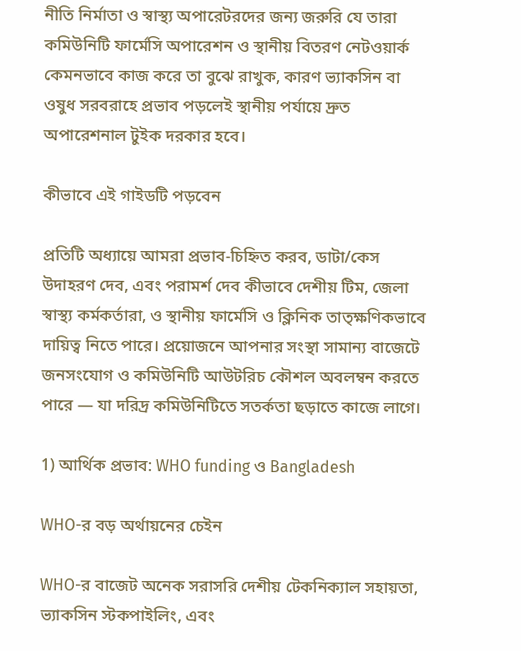নীতি নির্মাতা ও স্বাস্থ্য অপারেটরদের জন্য জরুরি যে তারা কমিউনিটি ফার্মেসি অপারেশন ও স্থানীয় বিতরণ নেটওয়ার্ক কেমনভাবে কাজ করে তা বুঝে রাখুক, কারণ ভ্যাকসিন বা ওষুধ সরবরাহে প্রভাব পড়লেই স্থানীয় পর্যায়ে দ্রুত অপারেশনাল টুইক দরকার হবে।

কীভাবে এই গাইডটি পড়বেন

প্রতিটি অধ্যায়ে আমরা প্রভাব-চিহ্নিত করব, ডাটা/কেস উদাহরণ দেব, এবং পরামর্শ দেব কীভাবে দেশীয় টিম, জেলা স্বাস্থ্য কর্মকর্তারা, ও স্থানীয় ফার্মেসি ও ক্লিনিক তাত্ক্ষণিকভাবে দায়িত্ব নিতে পারে। প্রয়োজনে আপনার সংস্থা সামান্য বাজেটে জনসংযোগ ও কমিউনিটি আউটরিচ কৌশল অবলম্বন করতে পারে — যা দরিদ্র কমিউনিটিতে সতর্কতা ছড়াতে কাজে লাগে।

1) আর্থিক প্রভাব: WHO funding ও Bangladesh

WHO-র বড় অর্থায়নের চেইন

WHO-র বাজেট অনেক সরাসরি দেশীয় টেকনিক্যাল সহায়তা, ভ্যাকসিন স্টকপাইলিং, এবং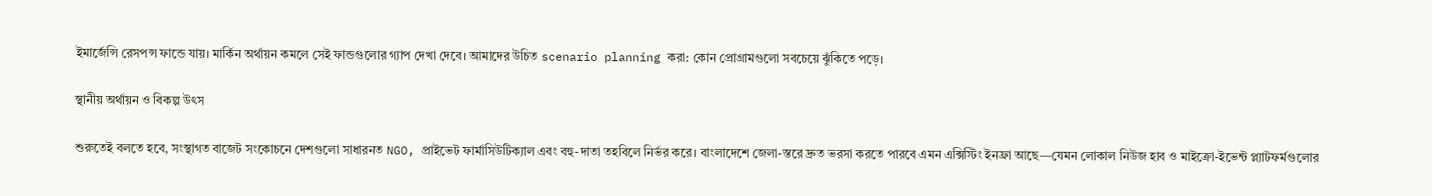ইমার্জেন্সি রেসপন্স ফান্ডে যায়। মার্কিন অর্থায়ন কমলে সেই ফান্ডগুলোর গ্যাপ দেখা দেবে। আমাদের উচিত scenario planning করা: কোন প্রোগ্রামগুলো সবচেয়ে ঝুঁকিতে পড়ে।

স্থানীয় অর্থায়ন ও বিকল্প উৎস

শুরুতেই বলতে হবে, সংস্থাগত বাজেট সংকোচনে দেশগুলো সাধারনত NGO, প্রাইভেট ফার্মাসিউটিক্যাল এবং বহু-দাতা তহবিলে নির্ভর করে। বাংলাদেশে জেলা-স্তরে দ্রুত ভরসা করতে পারবে এমন এক্সিস্টিং ইনফ্রা আছে—যেমন লোকাল নিউজ হাব ও মাইক্রো-ইভেন্ট প্ল্যাটফর্মগুলোর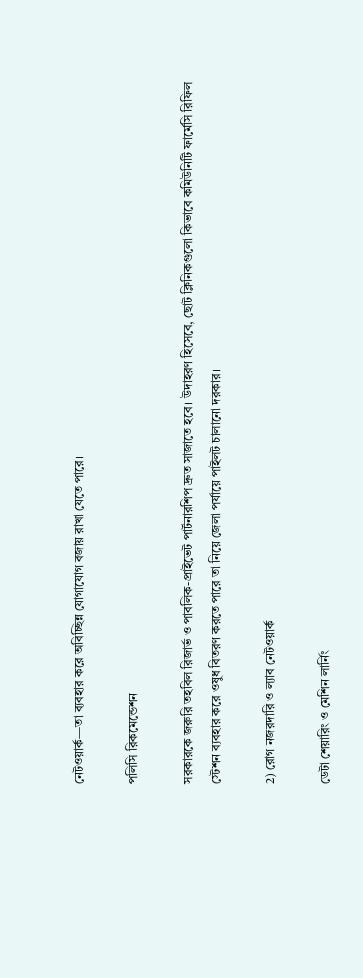নেটওয়ার্ক—তা ব্যবহার করে অবিচ্ছিন্ন যোগাযোগ বজায় রাখা যেতে পারে।

পলিসি রিকমেন্ডেশন

সরকারকে জরুরি তহবিল রিজার্ভ ও পাবলিক-প্রাইভেট পার্টনারশিপ দ্রুত সাজাতে হবে। উদাহরণ হিসেবে, ছোট ক্লিনিকগুলো কিভাবে কমিউনিটি ফার্মেসি রিফিল স্টেশন ব্যবহার করে ওষুধ বিতরণ করতে পারে তা নিয়ে জেলা পর্যায়ে পাইলট চালানো দরকার।

2) রোগ নজরদারি ও ল্যাব নেটওয়ার্ক

ডেটা শেয়ারিং ও মেশিন লার্নিং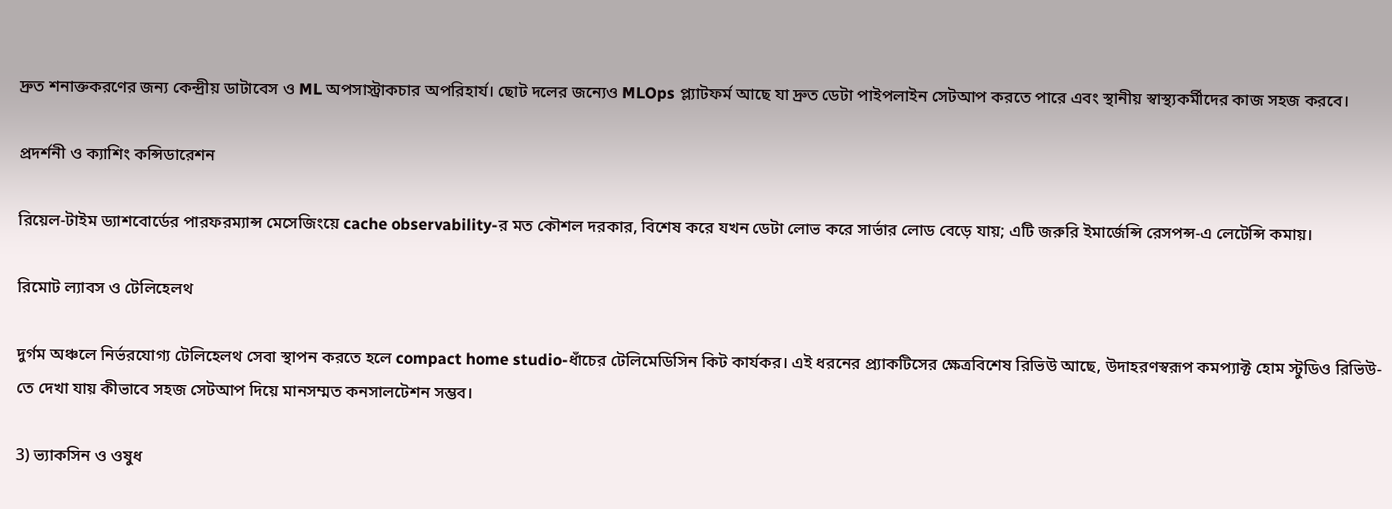দ্রুত শনাক্তকরণের জন্য কেন্দ্রীয় ডাটাবেস ও ML অপসাস্ট্রাকচার অপরিহার্য। ছোট দলের জন্যেও MLOps প্ল্যাটফর্ম আছে যা দ্রুত ডেটা পাইপলাইন সেটআপ করতে পারে এবং স্থানীয় স্বাস্থ্যকর্মীদের কাজ সহজ করবে।

প্রদর্শনী ও ক্যাশিং কন্সিডারেশন

রিয়েল-টাইম ড্যাশবোর্ডের পারফরম্যান্স মেসেজিংয়ে cache observability-র মত কৌশল দরকার, বিশেষ করে যখন ডেটা লোভ করে সার্ভার লোড বেড়ে যায়; এটি জরুরি ইমার্জেন্সি রেসপন্স-এ লেটেন্সি কমায়।

রিমোট ল্যাবস ও টেলিহেলথ

দুর্গম অঞ্চলে নির্ভরযোগ্য টেলিহেলথ সেবা স্থাপন করতে হলে compact home studio-ধাঁচের টেলিমেডিসিন কিট কার্যকর। এই ধরনের প্র্যাকটিসের ক্ষেত্রবিশেষ রিভিউ আছে, উদাহরণস্বরূপ কমপ্যাক্ট হোম স্টুডিও রিভিউ-তে দেখা যায় কীভাবে সহজ সেটআপ দিয়ে মানসম্মত কনসালটেশন সম্ভব।

3) ভ্যাকসিন ও ওষুধ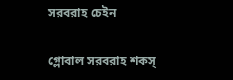সরবরাহ চেইন

গ্লোবাল সরবরাহ শকস্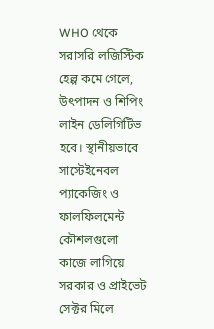WHO থেকে সরাসরি লজিস্টিক হেল্প কমে গেলে, উৎপাদন ও শিপিং লাইন ডেলিগিটিভ হবে। স্থানীয়ভাবে সাস্টেইনেবল প্যাকেজিং ও ফালফিলমেন্ট কৌশলগুলো কাজে লাগিয়ে সরকার ও প্রাইভেট সেক্টর মিলে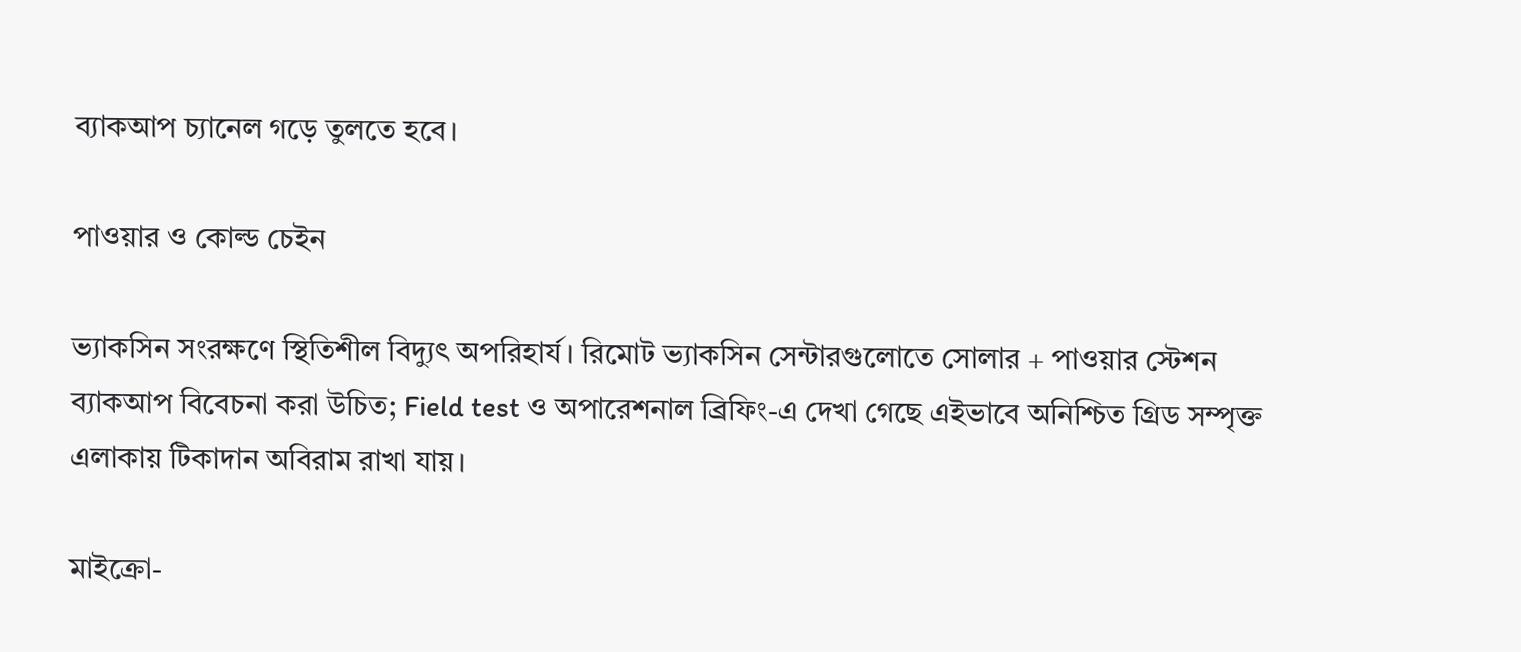ব্যাকআপ চ্যানেল গড়ে তুলতে হবে।

পাওয়ার ও কোল্ড চেইন

ভ্যাকসিন সংরক্ষণে স্থিতিশীল বিদ্যুৎ অপরিহার্য। রিমোট ভ্যাকসিন সেন্টারগুলোতে সোলার + পাওয়ার স্টেশন ব্যাকআপ বিবেচনা করা উচিত; Field test ও অপারেশনাল ব্রিফিং-এ দেখা গেছে এইভাবে অনিশ্চিত গ্রিড সম্পৃক্ত এলাকায় টিকাদান অবিরাম রাখা যায়।

মাইক্রো-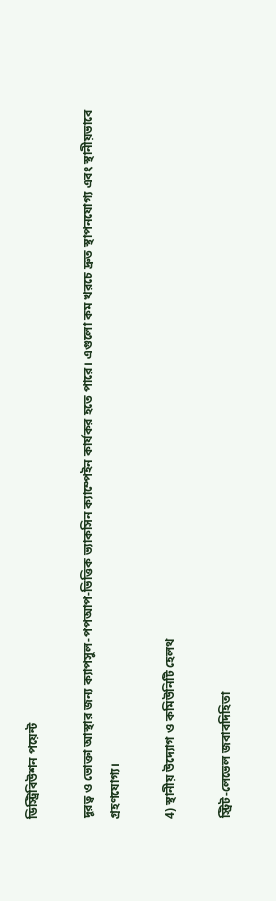ডিস্ট্রিবিউশন পয়েন্ট

দূরত্ব ও ভোক্তা আস্থার জন্য ক্যাপসুল-পপআপ-ভিত্তিক ভ্যাকসিন ক্যাম্পেইন কার্যকর হতে পারে। এগুলো কম খরচে দ্রুত স্থাপনযোগ্য এবং স্থানীয়ভাবে গ্রহণযোগ্য।

4) স্থানীয় উদ্যোগ ও কমিউনিটি হেলথ

স্ট্রিট-লেভেল জবাবদিহিতা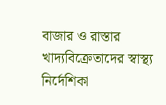বাজার ও রাস্তার খাদ্যবিক্রেতাদের স্বাস্থ্য নির্দেশিকা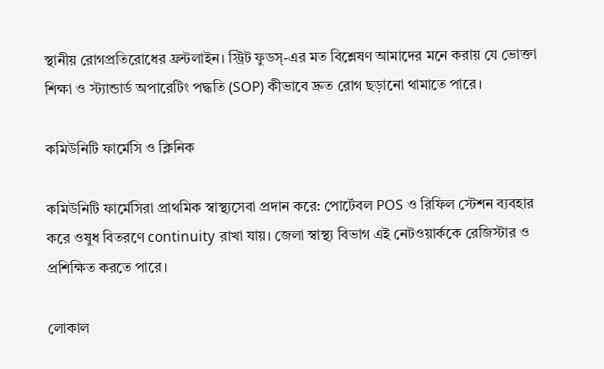স্থানীয় রোগপ্রতিরোধের ফ্রন্টলাইন। স্ট্রিট ফুডস্-এর মত বিশ্লেষণ আমাদের মনে করায় যে ভোক্তা শিক্ষা ও স্ট্যান্ডার্ড অপারেটিং পদ্ধতি (SOP) কীভাবে দ্রুত রোগ ছড়ানো থামাতে পারে।

কমিউনিটি ফার্মেসি ও ক্লিনিক

কমিউনিটি ফার্মেসিরা প্রাথমিক স্বাস্থ্যসেবা প্রদান করে: পোর্টেবল POS ও রিফিল স্টেশন ব্যবহার করে ওষুধ বিতরণে continuity রাখা যায়। জেলা স্বাস্থ্য বিভাগ এই নেটওয়ার্ককে রেজিস্টার ও প্রশিক্ষিত করতে পারে।

লোকাল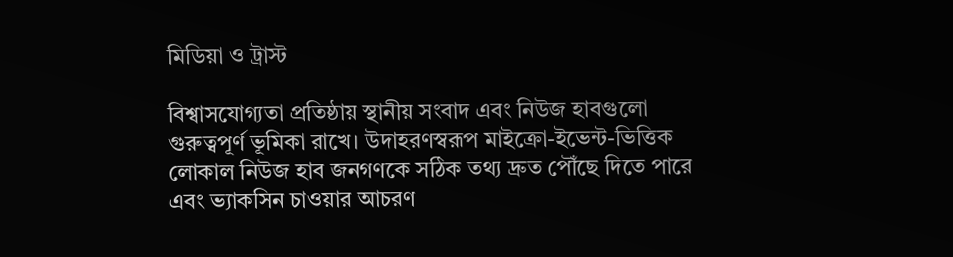মিডিয়া ও ট্রাস্ট

বিশ্বাসযোগ্যতা প্রতিষ্ঠায় স্থানীয় সংবাদ এবং নিউজ হাবগুলো গুরুত্বপূর্ণ ভূমিকা রাখে। উদাহরণস্বরূপ মাইক্রো-ইভেন্ট-ভিত্তিক লোকাল নিউজ হাব জনগণকে সঠিক তথ্য দ্রুত পৌঁছে দিতে পারে এবং ভ্যাকসিন চাওয়ার আচরণ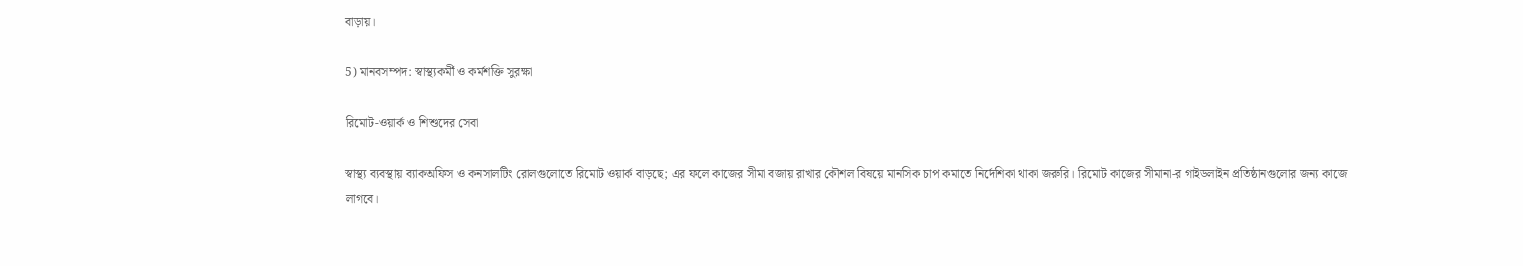বাড়ায়।

5) মানবসম্পদ: স্বাস্থ্যকর্মী ও কর্মশক্তি সুরক্ষা

রিমোট-ওয়ার্ক ও শিশুদের সেবা

স্বাস্থ্য ব্যবস্থায় ব্যাকঅফিস ও কনসালটিং রোলগুলোতে রিমোট ওয়ার্ক বাড়ছে; এর ফলে কাজের সীমা বজায় রাখার কৌশল বিষয়ে মানসিক চাপ কমাতে নির্দেশিকা থাকা জরুরি। রিমোট কাজের সীমানা-র গাইডলাইন প্রতিষ্ঠানগুলোর জন্য কাজে লাগবে।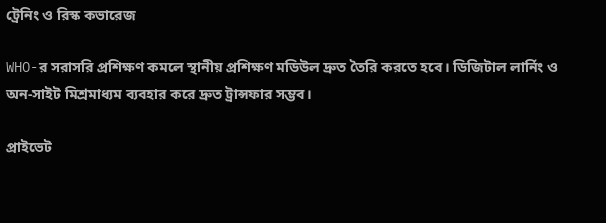ট্রেনিং ও রিস্ক কভারেজ

WHO-র সরাসরি প্রশিক্ষণ কমলে স্থানীয় প্রশিক্ষণ মডিউল দ্রুত তৈরি করতে হবে। ডিজিটাল লার্নিং ও অন-সাইট মিশ্রমাধ্যম ব্যবহার করে দ্রুত ট্রান্সফার সম্ভব।

প্রাইভেট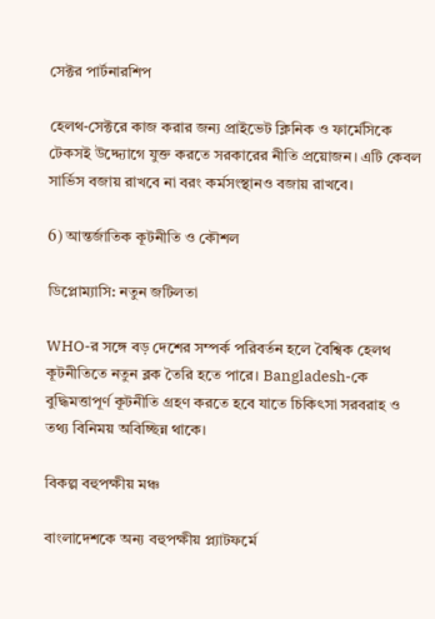সেক্টর পার্টনারশিপ

হেলথ-সেক্টরে কাজ করার জন্য প্রাইভেট ক্লিনিক ও ফার্মেসিকে টেকসই উদ্দ্যোগে যুক্ত করতে সরকারের নীতি প্রয়োজন। এটি কেবল সার্ভিস বজায় রাখবে না বরং কর্মসংস্থানও বজায় রাখবে।

6) আন্তর্জাতিক কূটনীতি ও কৌশল

ডিপ্লোম্যাসি: নতুন জটিলতা

WHO-র সঙ্গে বড় দেশের সম্পর্ক পরিবর্তন হলে বৈশ্বিক হেলথ কূটনীতিতে নতুন ব্লক তৈরি হতে পারে। Bangladesh-কে বুদ্ধিমত্তাপূর্ণ কূটনীতি গ্রহণ করতে হবে যাতে চিকিৎসা সরবরাহ ও তথ্য বিনিময় অবিচ্ছিন্ন থাকে।

বিকল্প বহুপক্ষীয় মঞ্চ

বাংলাদেশকে অন্য বহুপক্ষীয় প্ল্যাটফর্মে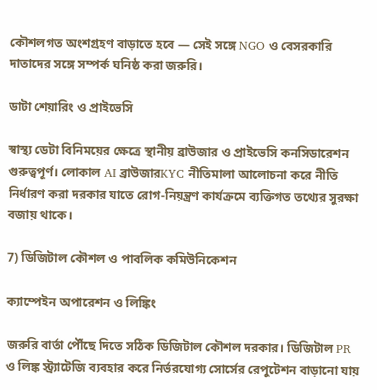কৌশলগত অংশগ্রহণ বাড়াতে হবে — সেই সঙ্গে NGO ও বেসরকারি দাতাদের সঙ্গে সম্পর্ক ঘনিষ্ঠ করা জরুরি।

ডাটা শেয়ারিং ও প্রাইভেসি

স্বাস্থ্য ডেটা বিনিময়ের ক্ষেত্রে স্থানীয় ব্রাউজার ও প্রাইভেসি কনসিডারেশন গুরুত্বপূর্ণ। লোকাল AI ব্রাউজারKYC নীতিমালা আলোচনা করে নীতি নির্ধারণ করা দরকার যাতে রোগ-নিয়ন্ত্রণ কার্যক্রমে ব্যক্তিগত তথ্যের সুরক্ষা বজায় থাকে।

7) ডিজিটাল কৌশল ও পাবলিক কমিউনিকেশন

ক্যাম্পেইন অপারেশন ও লিঙ্কিং

জরুরি বার্তা পৌঁছে দিতে সঠিক ডিজিটাল কৌশল দরকার। ডিজিটাল PR ও লিঙ্ক স্ট্র্যাটেজি ব্যবহার করে নির্ভরযোগ্য সোর্সের রেপুটেশন বাড়ানো যায়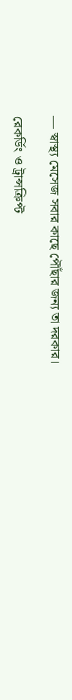— স্বাস্থ্য মেসেজ সবার কাছে পৌঁছার জন্য তা দরকার।

রেকর্ডিং ও ট্রান্সক্রিপ্ট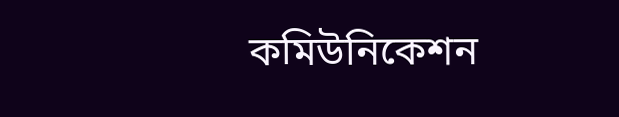কমিউনিকেশন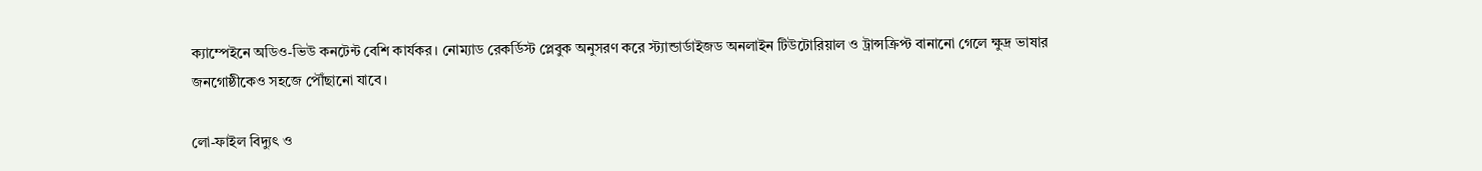ক্যাম্পেইনে অডিও-ভিউ কনটেন্ট বেশি কার্যকর। নোম্যাড রেকর্ডিস্ট প্লেবুক অনুসরণ করে স্ট্যান্ডার্ডাইজড অনলাইন টিউটোরিয়াল ও ট্রান্সক্রিপ্ট বানানো গেলে ক্ষুদ্র ভাষার জনগোষ্ঠীকেও সহজে পৌঁছানো যাবে।

লো-ফাইল বিদ্যুৎ ও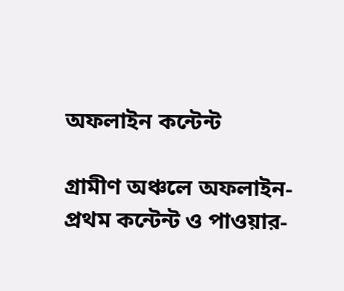অফলাইন কন্টেন্ট

গ্রামীণ অঞ্চলে অফলাইন-প্রথম কন্টেন্ট ও পাওয়ার-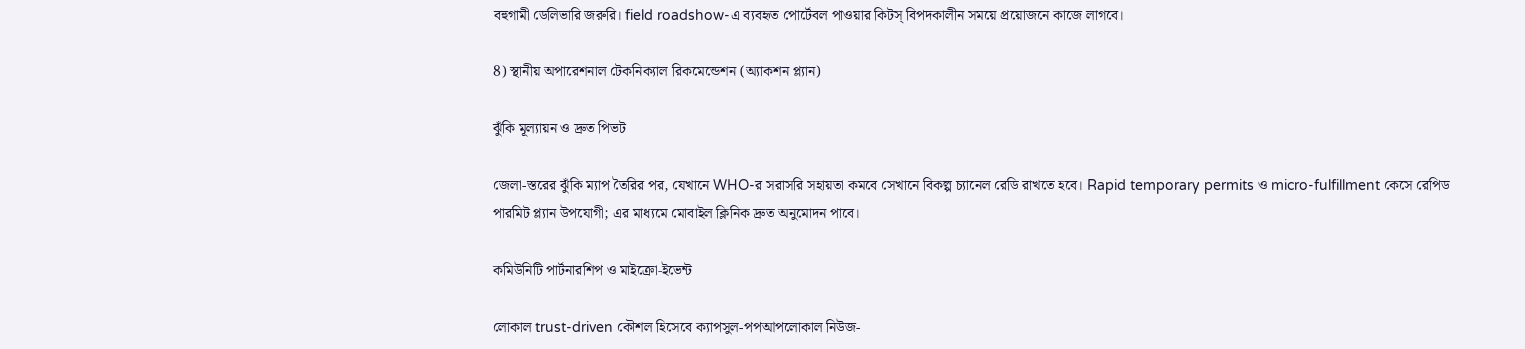বহুগামী ডেলিভারি জরুরি। field roadshow-এ ব্যবহৃত পোর্টেবল পাওয়ার কিটস্ বিপদকালীন সময়ে প্রয়োজনে কাজে লাগবে।

8) স্থানীয় অপারেশনাল টেকনিক্যাল রিকমেন্ডেশন (অ্যাকশন প্ল্যান)

ঝুঁকি মূল্যায়ন ও দ্রুত পিভট

জেলা-স্তরের ঝুঁকি ম্যাপ তৈরির পর, যেখানে WHO-র সরাসরি সহায়তা কমবে সেখানে বিকল্প চ্যানেল রেডি রাখতে হবে। Rapid temporary permits ও micro-fulfillment কেসে রেপিড পারমিট প্ল্যান উপযোগী; এর মাধ্যমে মোবাইল ক্লিনিক দ্রুত অনুমোদন পাবে।

কমিউনিটি পার্টনারশিপ ও মাইক্রো‑ইভেন্ট

লোকাল trust-driven কৌশল হিসেবে ক্যাপসুল-পপআপলোকাল নিউজ-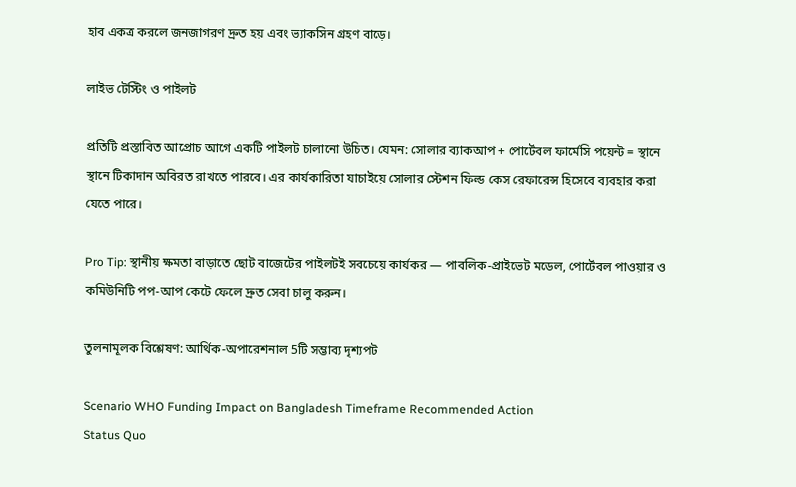হাব একত্র করলে জনজাগরণ দ্রুত হয় এবং ভ্যাকসিন গ্রহণ বাড়ে।

লাইভ টেস্টিং ও পাইলট

প্রতিটি প্রস্তাবিত আপ্রোচ আগে একটি পাইলট চালানো উচিত। যেমন: সোলার ব্যাকআপ + পোর্টেবল ফার্মেসি পয়েন্ট = স্থানে স্থানে টিকাদান অবিরত রাখতে পারবে। এর কার্যকারিতা যাচাইয়ে সোলার স্টেশন ফিল্ড কেস রেফারেন্স হিসেবে ব্যবহার করা যেতে পারে।

Pro Tip: স্থানীয় ক্ষমতা বাড়াতে ছোট বাজেটের পাইলটই সবচেয়ে কার্যকর — পাবলিক-প্রাইভেট মডেল, পোর্টেবল পাওয়ার ও কমিউনিটি পপ‑আপ কেটে ফেলে দ্রুত সেবা চালু করুন।

তুলনামূলক বিশ্লেষণ: আর্থিক-অপারেশনাল 5টি সম্ভাব্য দৃশ্যপট

Scenario WHO Funding Impact on Bangladesh Timeframe Recommended Action
Status Quo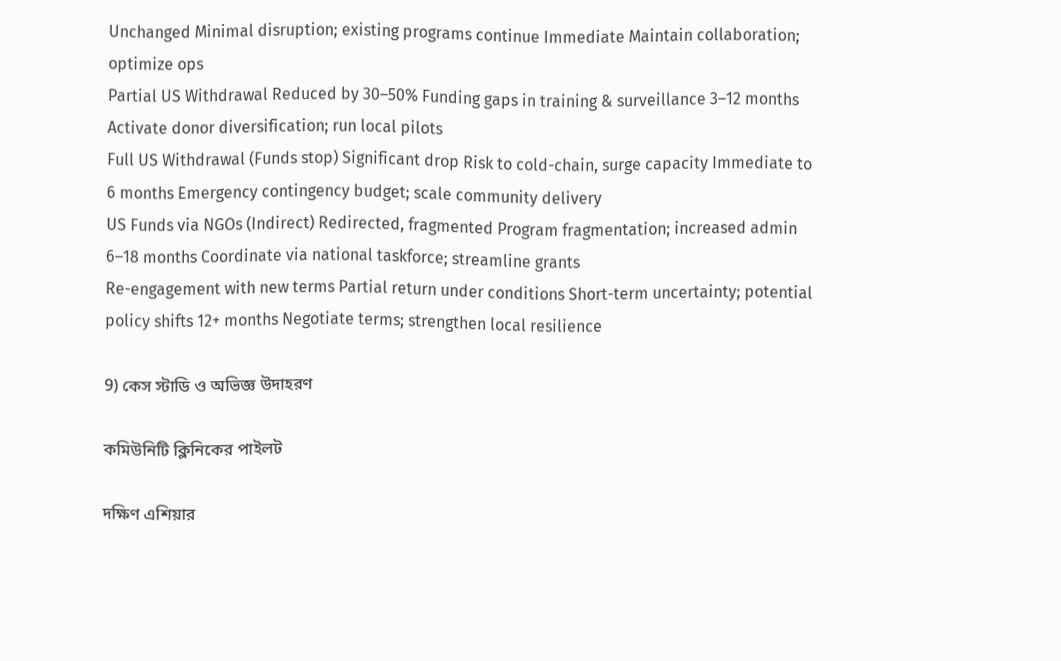Unchanged Minimal disruption; existing programs continue Immediate Maintain collaboration; optimize ops
Partial US Withdrawal Reduced by 30–50% Funding gaps in training & surveillance 3–12 months Activate donor diversification; run local pilots
Full US Withdrawal (Funds stop) Significant drop Risk to cold-chain, surge capacity Immediate to 6 months Emergency contingency budget; scale community delivery
US Funds via NGOs (Indirect) Redirected, fragmented Program fragmentation; increased admin 6–18 months Coordinate via national taskforce; streamline grants
Re-engagement with new terms Partial return under conditions Short-term uncertainty; potential policy shifts 12+ months Negotiate terms; strengthen local resilience

9) কেস স্টাডি ও অভিজ্ঞ উদাহরণ

কমিউনিটি ক্লিনিকের পাইলট

দক্ষিণ এশিয়ার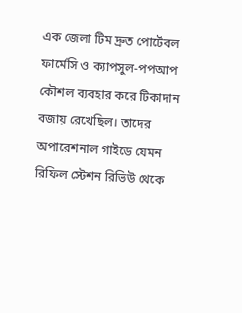এক জেলা টিম দ্রুত পোর্টেবল ফার্মেসি ও ক্যাপসুল‑পপআপ কৌশল ব্যবহার করে টিকাদান বজায় রেখেছিল। তাদের অপারেশনাল গাইডে যেমন রিফিল স্টেশন রিভিউ থেকে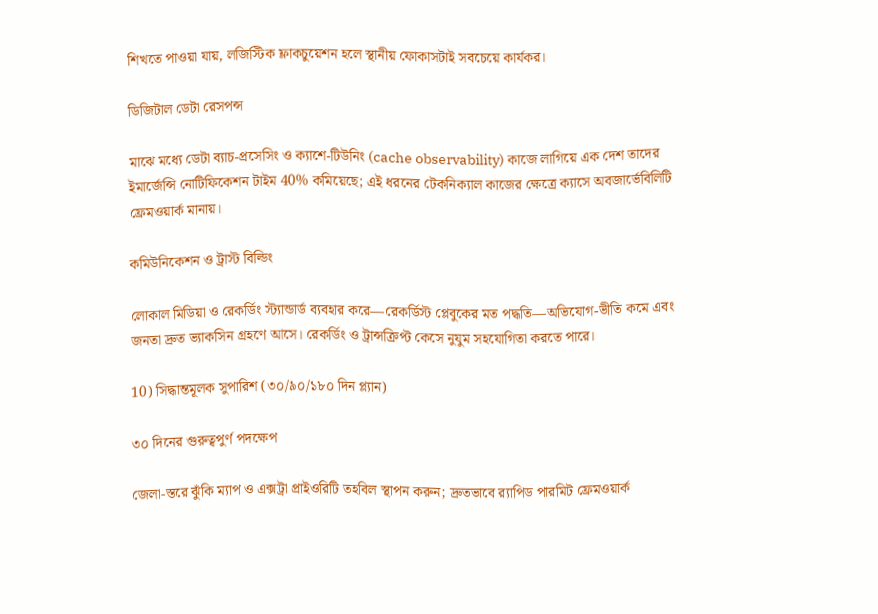শিখতে পাওয়া যায়, লজিস্টিক ফ্লাকচুয়েশন হলে স্থানীয় ফোকাসটাই সবচেয়ে কার্যকর।

ডিজিটাল ডেটা রেসপন্স

মাঝে মধ্যে ডেটা ব্যাচ-প্রসেসিং ও ক্যাশে-টিউনিং (cache observability) কাজে লাগিয়ে এক দেশ তাদের ইমার্জেন্সি নোটিফিকেশন টাইম 40% কমিয়েছে; এই ধরনের টেকনিক্যাল কাজের ক্ষেত্রে ক্যাসে অবজার্ভেবিলিটি ফ্রেমওয়ার্ক মানায়।

কমিউনিকেশন ও ট্রাস্ট বিল্ডিং

লোকাল মিডিয়া ও রেকর্ডিং স্ট্যান্ডার্ড ব্যবহার করে—রেকর্ডিস্ট প্লেবুকের মত পদ্ধতি—অভিযোগ-ভীতি কমে এবং জনতা দ্রুত ভ্যাকসিন গ্রহণে আসে। রেকর্ডিং ও ট্রান্সক্রিপ্ট কেসে নুযুম সহযোগিতা করতে পারে।

10) সিদ্ধান্তমূলক সুপারিশ (৩০/৯০/১৮০ দিন প্ল্যান)

৩০ দিনের গুরুত্বপুর্ণ পদক্ষেপ

জেলা-স্তরে ঝুঁকি ম্যাপ ও এক্সট্রা প্রাইওরিটি তহবিল স্থাপন করুন; দ্রুতভাবে র‍্যাপিড পারমিট ফ্রেমওয়ার্ক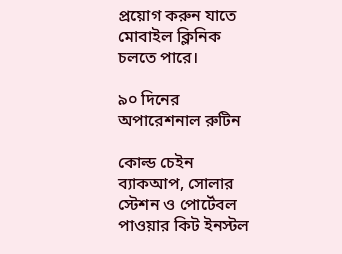প্রয়োগ করুন যাতে মোবাইল ক্লিনিক চলতে পারে।

৯০ দিনের অপারেশনাল রুটিন

কোল্ড চেইন ব্যাকআপ, সোলার স্টেশন ও পোর্টেবল পাওয়ার কিট ইনস্টল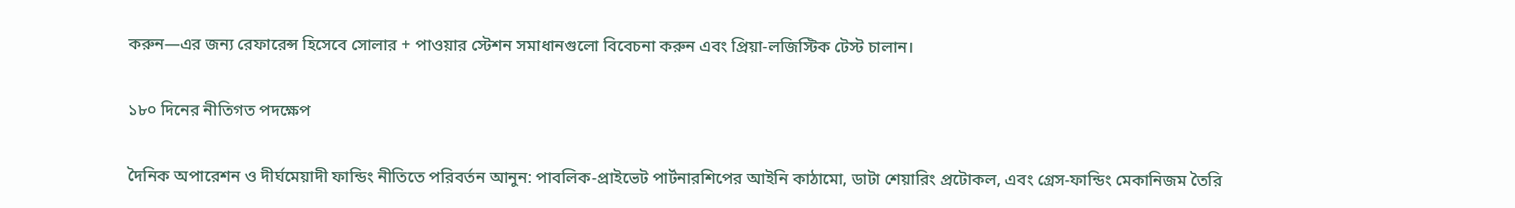করুন—এর জন্য রেফারেন্স হিসেবে সোলার + পাওয়ার স্টেশন সমাধানগুলো বিবেচনা করুন এবং প্রিয়া-লজিস্টিক টেস্ট চালান।

১৮০ দিনের নীতিগত পদক্ষেপ

দৈনিক অপারেশন ও দীর্ঘমেয়াদী ফান্ডিং নীতিতে পরিবর্তন আনুন: পাবলিক-প্রাইভেট পার্টনারশিপের আইনি কাঠামো, ডাটা শেয়ারিং প্রটোকল, এবং গ্রেস-ফান্ডিং মেকানিজম তৈরি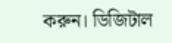করুন। ডিজিটাল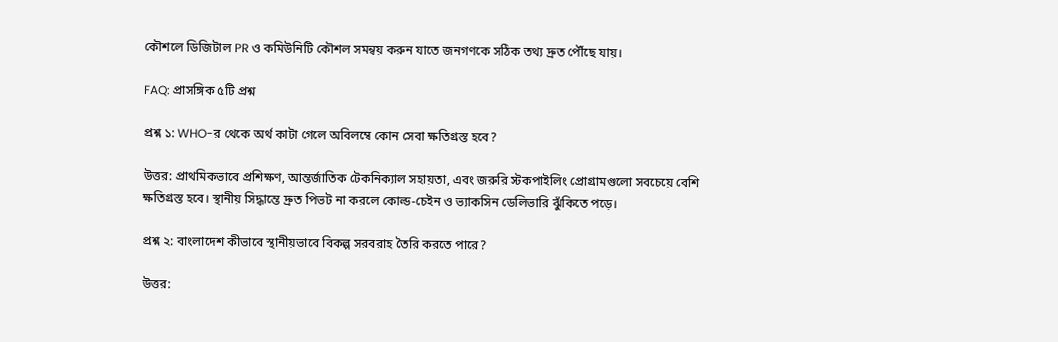কৌশলে ডিজিটাল PR ও কমিউনিটি কৌশল সমন্বয় করুন যাতে জনগণকে সঠিক তথ্য দ্রুত পৌঁছে যায়।

FAQ: প্রাসঙ্গিক ৫টি প্রশ্ন

প্রশ্ন ১: WHO-র থেকে অর্থ কাটা গেলে অবিলম্বে কোন সেবা ক্ষতিগ্রস্ত হবে?

উত্তর: প্রাথমিকভাবে প্রশিক্ষণ, আন্তর্জাতিক টেকনিক্যাল সহায়তা, এবং জরুরি স্টকপাইলিং প্রোগ্রামগুলো সবচেয়ে বেশি ক্ষতিগ্রস্ত হবে। স্থানীয় সিদ্ধান্তে দ্রুত পিভট না করলে কোল্ড-চেইন ও ভ্যাকসিন ডেলিভারি ঝুঁকিতে পড়ে।

প্রশ্ন ২: বাংলাদেশ কীভাবে স্থানীয়ভাবে বিকল্প সরবরাহ তৈরি করতে পারে?

উত্তর: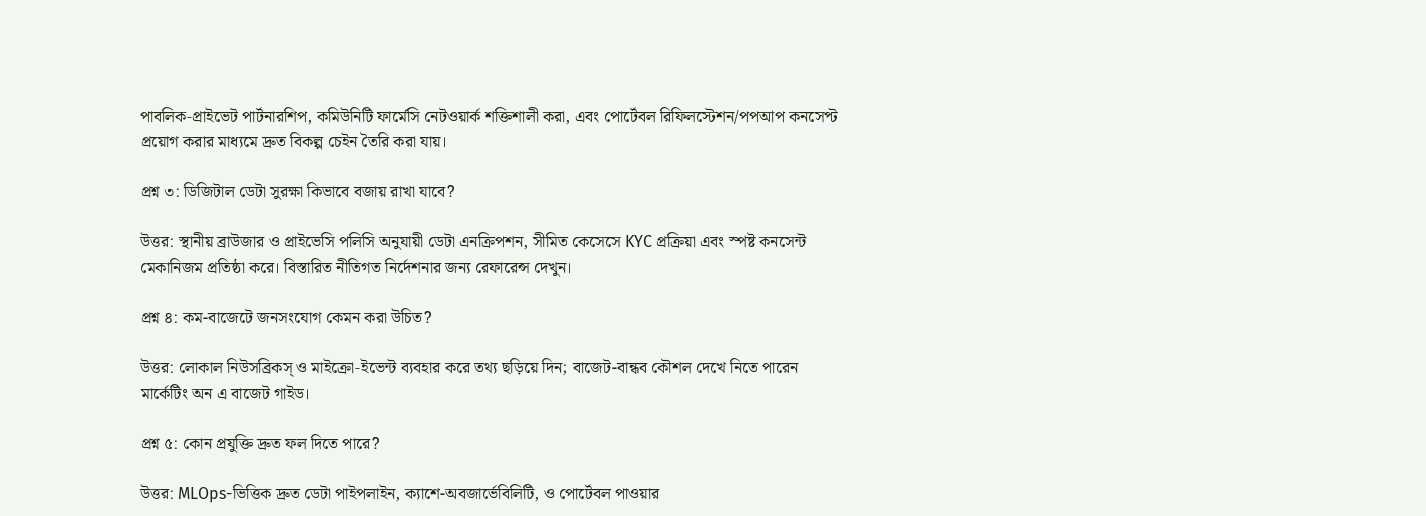পাবলিক‑প্রাইভেট পার্টনারশিপ, কমিউনিটি ফার্মেসি নেটওয়ার্ক শক্তিশালী করা, এবং পোর্টেবল রিফিলস্টেশন/পপআপ কনসেপ্ট প্রয়োগ করার মাধ্যমে দ্রুত বিকল্প চেইন তৈরি করা যায়।

প্রশ্ন ৩: ডিজিটাল ডেটা সুরক্ষা কিভাবে বজায় রাখা যাবে?

উত্তর: স্থানীয় ব্রাউজার ও প্রাইভেসি পলিসি অনুযায়ী ডেটা এনক্রিপশন, সীমিত কেসেসে KYC প্রক্রিয়া এবং স্পষ্ট কনসেন্ট মেকানিজম প্রতিষ্ঠা করে। বিস্তারিত নীতিগত নির্দেশনার জন্য রেফারেন্স দেখুন।

প্রশ্ন ৪: কম-বাজেটে জনসংযোগ কেমন করা উচিত?

উত্তর: লোকাল নিউসব্রিকস্ ও মাইক্রো‑ইভেন্ট ব্যবহার করে তথ্য ছড়িয়ে দিন; বাজেট-বান্ধব কৌশল দেখে নিতে পারেন মার্কেটিং অন এ বাজেট গাইড।

প্রশ্ন ৫: কোন প্রযুক্তি দ্রুত ফল দিতে পারে?

উত্তর: MLOps-ভিত্তিক দ্রুত ডেটা পাইপলাইন, ক্যাশে-অবজার্ভেবিলিটি, ও পোর্টেবল পাওয়ার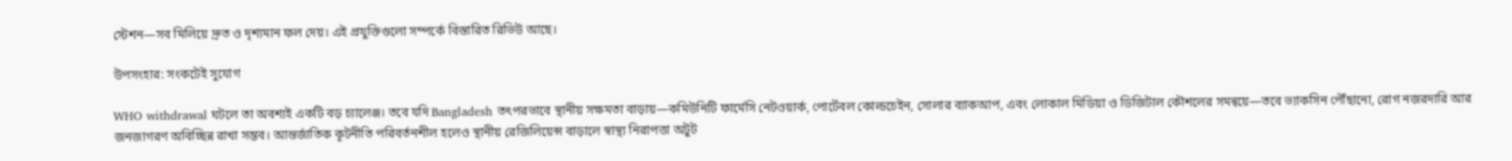স্টেশন—সব মিলিয়ে দ্রুত ও দৃশ্যমান ফল দেয়। এই প্রযুক্তিগুলো সম্পর্কে বিস্তারিত রিভিউ আছে।

উপসংহার: সংকটেই সুযোগ

WHO withdrawal ঘটলে তা অবশ্যই একটি বড় চ্যালেঞ্জ। তবে যদি Bangladesh তৎপরভাবে স্থানীয় সক্ষমতা বাড়ায়—কমিউনিটি ফার্মেসি নেটওয়ার্ক, পোর্টেবল কোল্ডচেইন, সোলার ব্যাকআপ, এবং লোকাল মিডিয়া ও ডিজিটাল কৌশলের সমন্বয়ে—তবে ভ্যাকসিন পৌঁছানো, রোগ নজরদারি আর জনজাগরণ অবিচ্ছিন্ন রাখা সম্ভব। আন্তর্জাতিক কূটনীতি পরিবর্তনশীল হলেও স্থানীয় রেজিলিয়েন্স বাড়ালে স্বাস্থ্য নিরাপত্তা অটুট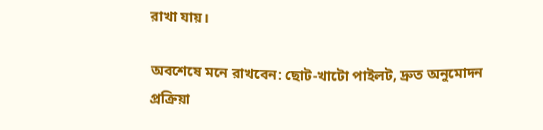রাখা যায়।

অবশেষে মনে রাখবেন: ছোট‑খাটো পাইলট, দ্রুত অনুমোদন প্রক্রিয়া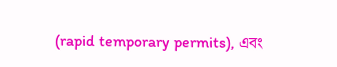(rapid temporary permits), এবং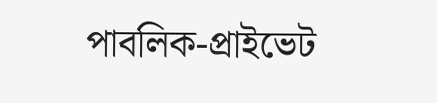পাবলিক‑প্রাইভেট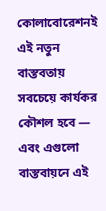কোলাবোরেশনই এই নতুন বাস্তবতায় সবচেয়ে কার্যকর কৌশল হবে — এবং এগুলো বাস্তবায়নে এই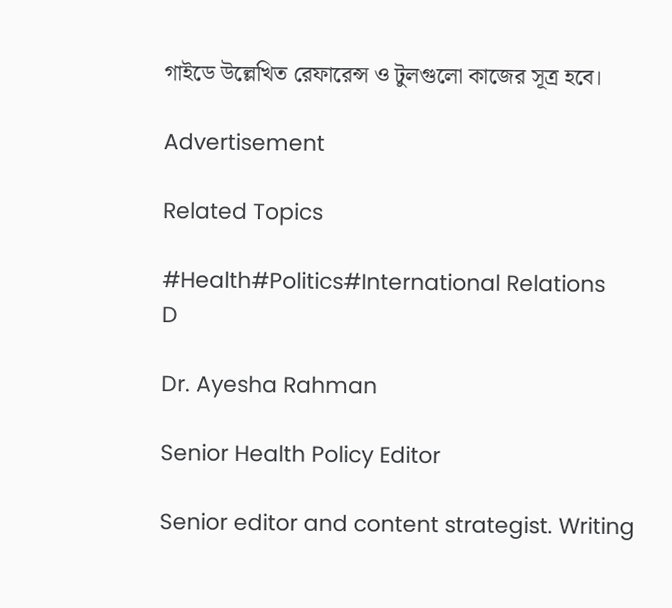গাইডে উল্লেখিত রেফারেন্স ও টুলগুলো কাজের সূত্র হবে।

Advertisement

Related Topics

#Health#Politics#International Relations
D

Dr. Ayesha Rahman

Senior Health Policy Editor

Senior editor and content strategist. Writing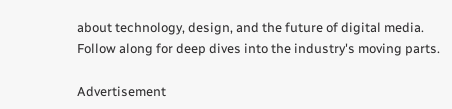about technology, design, and the future of digital media. Follow along for deep dives into the industry's moving parts.

Advertisement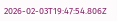2026-02-03T19:47:54.806Z